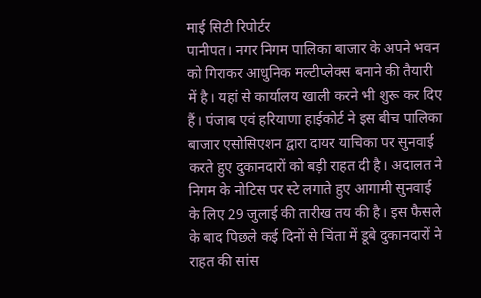माई सिटी रिपोर्टर
पानीपत। नगर निगम पालिका बाजार के अपने भवन को गिराकर आधुनिक मल्टीप्लेक्स बनाने की तैयारी में है। यहां से कार्यालय खाली करने भी शुरू कर दिए हैं। पंजाब एवं हरियाणा हाईकोर्ट ने इस बीच पालिका बाजार एसोसिएशन द्वारा दायर याचिका पर सुनवाई करते हुए दुकानदारों को बड़ी राहत दी है। अदालत ने निगम के नोटिस पर स्टे लगाते हुए आगामी सुनवाई के लिए 29 जुलाई की तारीख तय की है। इस फैसले के बाद पिछले कई दिनों से चिंता में डूबे दुकानदारों ने राहत की सांस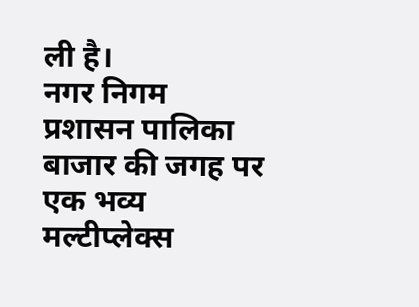ली है।
नगर निगम प्रशासन पालिका बाजार की जगह पर एक भव्य मल्टीप्लेक्स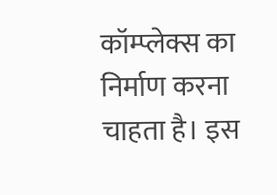कॉम्प्लेक्स का निर्माण करना चाहता है। इस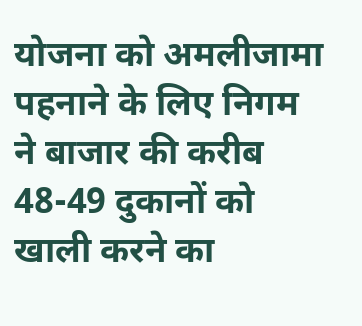योजना को अमलीजामा पहनाने के लिए निगम ने बाजार की करीब 48-49 दुकानों को खाली करने का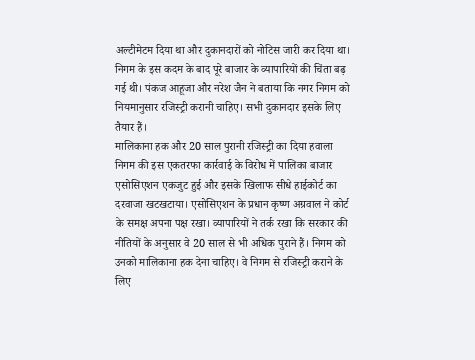अल्टीमेटम दिया था और दुकानदारों को नोटिस जारी कर दिया था। निगम के इस कदम के बाद पूरे बाजार के व्यापारियों की चिंता बढ़ गई थी। पंकज आहूजा और नरेश जैन ने बताया कि नगर निगम को नियमानुसार रजिस्ट्री करानी चाहिए। सभी दुकानदार इसके लिए तैयार हैं।
मालिकाना हक और 20 साल पुरानी रजिस्ट्री का दिया हवाला
निगम की इस एकतरफा कार्रवाई के विरोध में पालिका बाजार एसोसिएशन एकजुट हुई और इसके खिलाफ सीधे हाईकोर्ट का दरवाजा खटखटाया। एसोसिएशन के प्रधान कृष्ण अग्रवाल ने कोर्ट के समक्ष अपना पक्ष रखा। व्यापारियों ने तर्क रखा कि सरकार की नीतियों के अनुसार वे 20 साल से भी अधिक पुराने हैं। निगम को उनको मालिकाना हक देना चाहिए। वे निगम से रजिस्ट्री कराने के लिए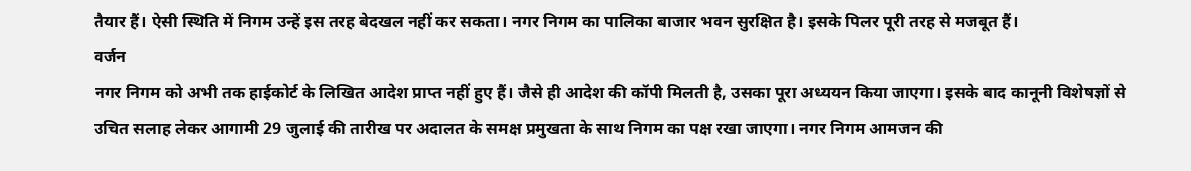तैयार हैं। ऐसी स्थिति में निगम उन्हें इस तरह बेदखल नहीं कर सकता। नगर निगम का पालिका बाजार भवन सुरक्षित है। इसके पिलर पूरी तरह से मजबूत हैं।
वर्जन
नगर निगम को अभी तक हाईकोर्ट के लिखित आदेश प्राप्त नहीं हुए हैं। जैसे ही आदेश की कॉपी मिलती है, उसका पूरा अध्ययन किया जाएगा। इसके बाद कानूनी विशेषज्ञों से उचित सलाह लेकर आगामी 29 जुलाई की तारीख पर अदालत के समक्ष प्रमुखता के साथ निगम का पक्ष रखा जाएगा। नगर निगम आमजन की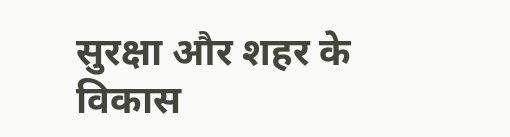सुरक्षा और शहर के विकास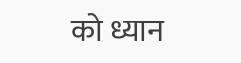को ध्यान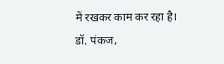में रखकर काम कर रहा है।
डॉ. पंकज,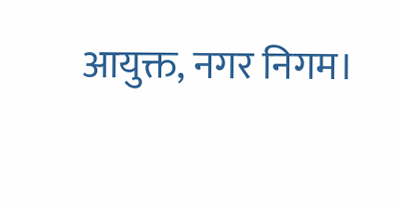आयुक्त, नगर निगम।